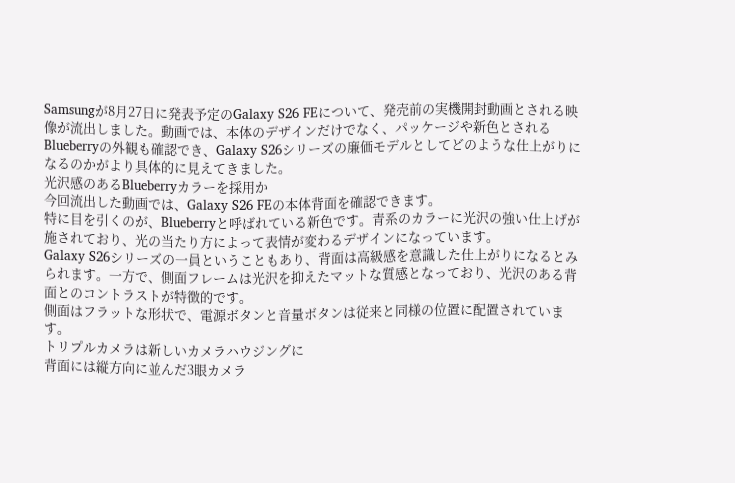Samsungが8月27日に発表予定のGalaxy S26 FEについて、発売前の実機開封動画とされる映像が流出しました。動画では、本体のデザインだけでなく、パッケージや新色とされるBlueberryの外観も確認でき、Galaxy S26シリーズの廉価モデルとしてどのような仕上がりになるのかがより具体的に見えてきました。
光沢感のあるBlueberryカラーを採用か
今回流出した動画では、Galaxy S26 FEの本体背面を確認できます。
特に目を引くのが、Blueberryと呼ばれている新色です。青系のカラーに光沢の強い仕上げが施されており、光の当たり方によって表情が変わるデザインになっています。
Galaxy S26シリーズの一員ということもあり、背面は高級感を意識した仕上がりになるとみられます。一方で、側面フレームは光沢を抑えたマットな質感となっており、光沢のある背面とのコントラストが特徴的です。
側面はフラットな形状で、電源ボタンと音量ボタンは従来と同様の位置に配置されています。
トリプルカメラは新しいカメラハウジングに
背面には縦方向に並んだ3眼カメラ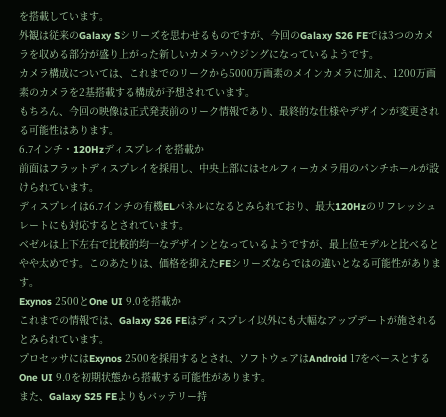を搭載しています。
外観は従来のGalaxy Sシリーズを思わせるものですが、今回のGalaxy S26 FEでは3つのカメラを収める部分が盛り上がった新しいカメラハウジングになっているようです。
カメラ構成については、これまでのリークから5000万画素のメインカメラに加え、1200万画素のカメラを2基搭載する構成が予想されています。
もちろん、今回の映像は正式発表前のリーク情報であり、最終的な仕様やデザインが変更される可能性はあります。
6.7インチ・120Hzディスプレイを搭載か
前面はフラットディスプレイを採用し、中央上部にはセルフィーカメラ用のパンチホールが設けられています。
ディスプレイは6.7インチの有機ELパネルになるとみられており、最大120Hzのリフレッシュレートにも対応するとされています。
ベゼルは上下左右で比較的均一なデザインとなっているようですが、最上位モデルと比べるとやや太めです。このあたりは、価格を抑えたFEシリーズならではの違いとなる可能性があります。
Exynos 2500とOne UI 9.0を搭載か
これまでの情報では、Galaxy S26 FEはディスプレイ以外にも大幅なアップデートが施されるとみられています。
プロセッサにはExynos 2500を採用するとされ、ソフトウェアはAndroid 17をベースとするOne UI 9.0を初期状態から搭載する可能性があります。
また、Galaxy S25 FEよりもバッテリー持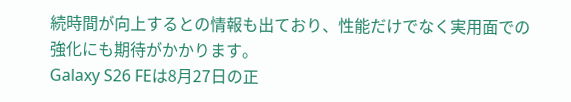続時間が向上するとの情報も出ており、性能だけでなく実用面での強化にも期待がかかります。
Galaxy S26 FEは8月27日の正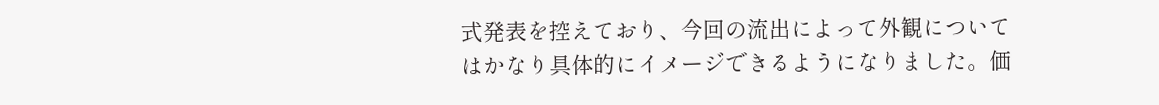式発表を控えており、今回の流出によって外観についてはかなり具体的にイメージできるようになりました。価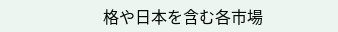格や日本を含む各市場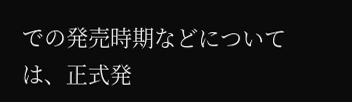での発売時期などについては、正式発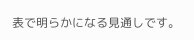表で明らかになる見通しです。